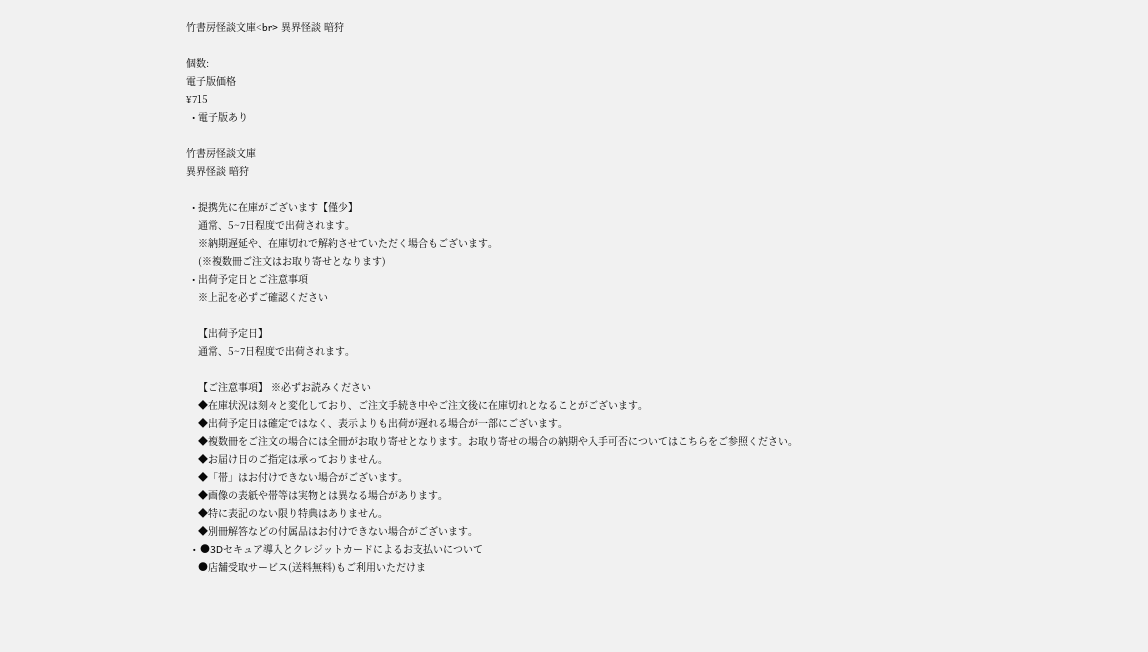竹書房怪談文庫<br> 異界怪談 暗狩

個数:
電子版価格
¥715
  • 電子版あり

竹書房怪談文庫
異界怪談 暗狩

  • 提携先に在庫がございます【僅少】
    通常、5~7日程度で出荷されます。
    ※納期遅延や、在庫切れで解約させていただく場合もございます。
    (※複数冊ご注文はお取り寄せとなります)
  • 出荷予定日とご注意事項
    ※上記を必ずご確認ください

    【出荷予定日】
    通常、5~7日程度で出荷されます。

    【ご注意事項】 ※必ずお読みください
    ◆在庫状況は刻々と変化しており、ご注文手続き中やご注文後に在庫切れとなることがございます。
    ◆出荷予定日は確定ではなく、表示よりも出荷が遅れる場合が一部にございます。
    ◆複数冊をご注文の場合には全冊がお取り寄せとなります。お取り寄せの場合の納期や入手可否についてはこちらをご参照ください。
    ◆お届け日のご指定は承っておりません。
    ◆「帯」はお付けできない場合がございます。
    ◆画像の表紙や帯等は実物とは異なる場合があります。
    ◆特に表記のない限り特典はありません。
    ◆別冊解答などの付属品はお付けできない場合がございます。
  • ●3Dセキュア導入とクレジットカードによるお支払いについて
    ●店舗受取サービス(送料無料)もご利用いただけま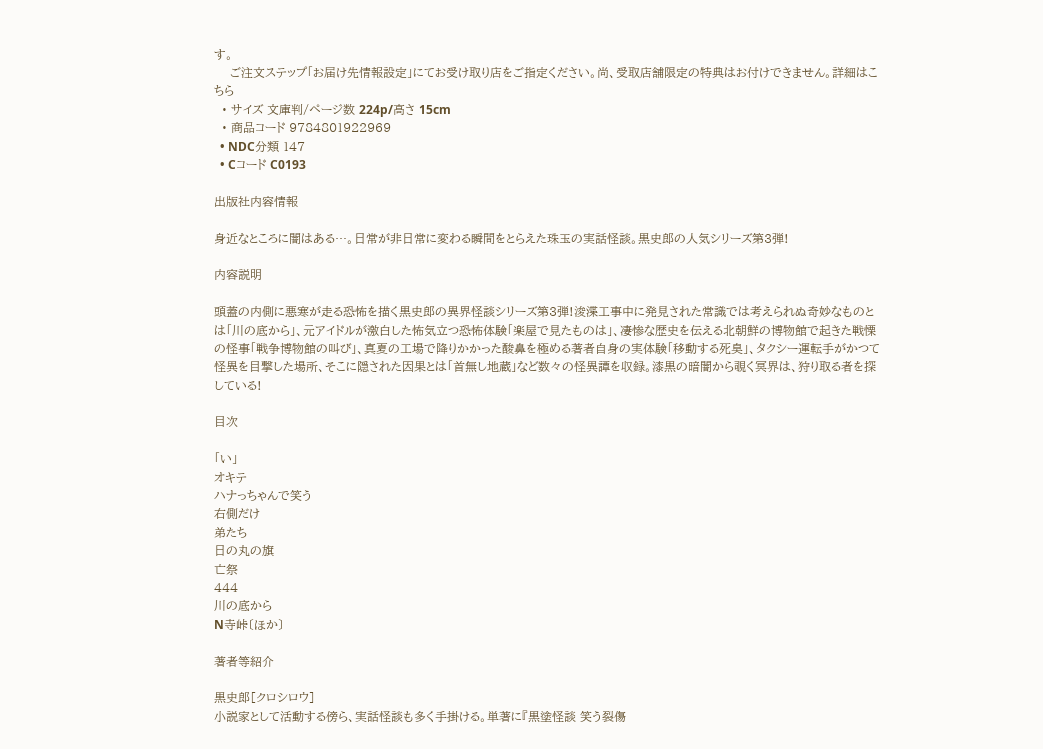す。
    ご注文ステップ「お届け先情報設定」にてお受け取り店をご指定ください。尚、受取店舗限定の特典はお付けできません。詳細はこちら
  • サイズ 文庫判/ページ数 224p/高さ 15cm
  • 商品コード 9784801922969
  • NDC分類 147
  • Cコード C0193

出版社内容情報

身近なところに闇はある…。日常が非日常に変わる瞬間をとらえた珠玉の実話怪談。黒史郎の人気シリーズ第3弾!

内容説明

頭蓋の内側に悪寒が走る恐怖を描く黒史郎の異界怪談シリーズ第3弾!浚渫工事中に発見された常識では考えられぬ奇妙なものとは「川の底から」、元アイドルが激白した怖気立つ恐怖体験「楽屋で見たものは」、凄惨な歴史を伝える北朝鮮の博物館で起きた戦慄の怪事「戦争博物館の叫び」、真夏の工場で降りかかった酸鼻を極める著者自身の実体験「移動する死臭」、タクシー運転手がかつて怪異を目撃した場所、そこに隠された因果とは「首無し地蔵」など数々の怪異譚を収録。漆黒の暗闇から覗く冥界は、狩り取る者を探している!

目次

「い」
オキテ
ハナっちゃんで笑う
右側だけ
弟たち
日の丸の旗
亡祭
444
川の底から
N寺峠〔ほか〕

著者等紹介

黒史郎[クロシロウ]
小説家として活動する傍ら、実話怪談も多く手掛ける。単著に『黒塗怪談 笑う裂傷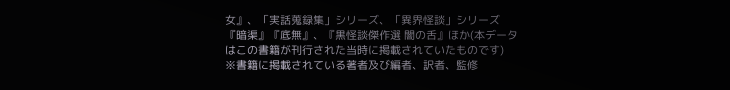女』、「実話蒐録集」シリーズ、「異界怪談」シリーズ『暗渠』『底無』、『黒怪談傑作選 闇の舌』ほか(本データはこの書籍が刊行された当時に掲載されていたものです)
※書籍に掲載されている著者及び編者、訳者、監修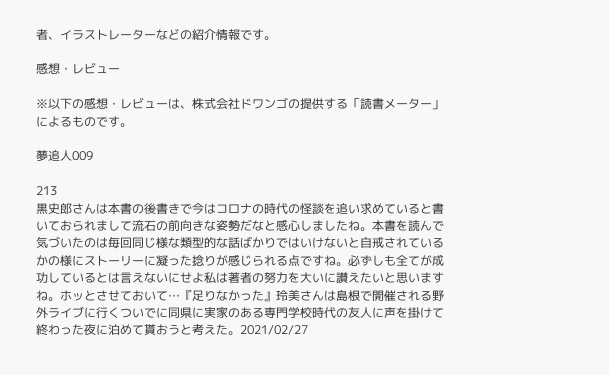者、イラストレーターなどの紹介情報です。

感想・レビュー

※以下の感想・レビューは、株式会社ドワンゴの提供する「読書メーター」によるものです。

夢追人009

213
黒史郎さんは本書の後書きで今はコロナの時代の怪談を追い求めていると書いておられまして流石の前向きな姿勢だなと感心しましたね。本書を読んで気づいたのは毎回同じ様な類型的な話ばかりではいけないと自戒されているかの様にストーリーに凝った捻りが感じられる点ですね。必ずしも全てが成功しているとは言えないにせよ私は著者の努力を大いに讃えたいと思いますね。ホッとさせておいて…『足りなかった』玲美さんは島根で開催される野外ライブに行くついでに同県に実家のある専門学校時代の友人に声を掛けて終わった夜に泊めて貰おうと考えた。2021/02/27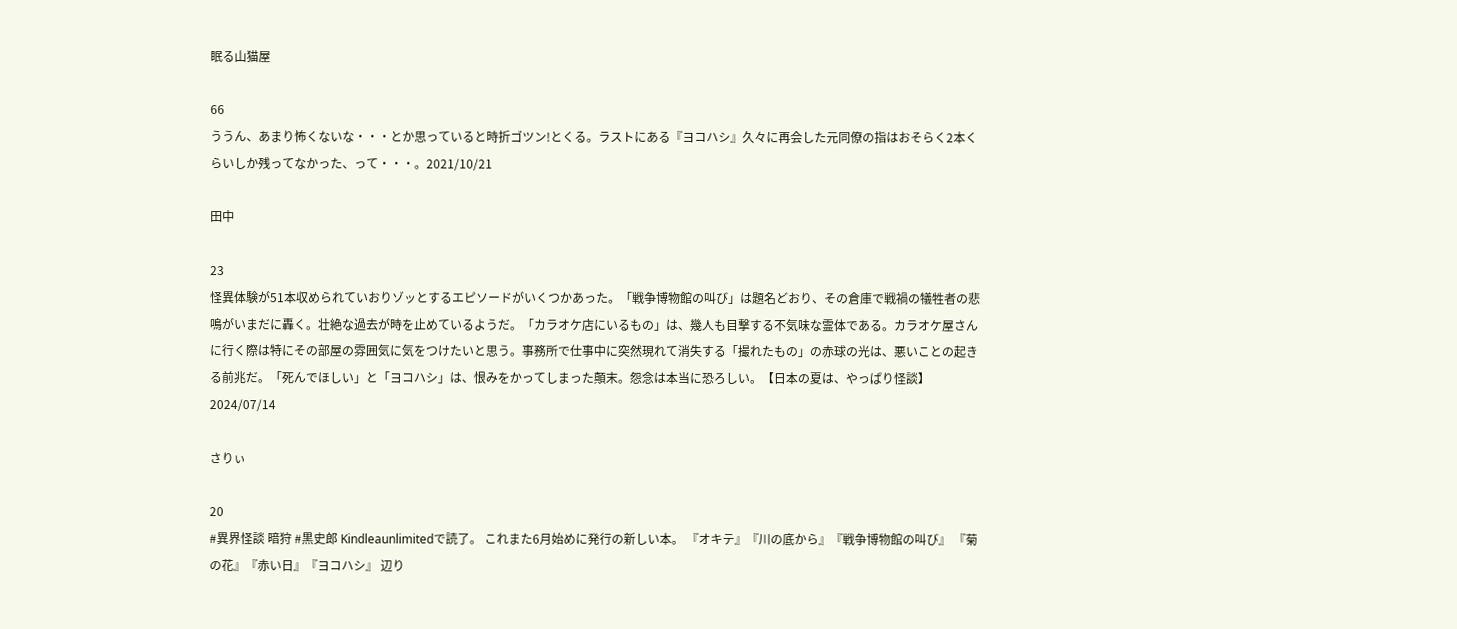眠る山猫屋

66
ううん、あまり怖くないな・・・とか思っていると時折ゴツン!とくる。ラストにある『ヨコハシ』久々に再会した元同僚の指はおそらく2本くらいしか残ってなかった、って・・・。2021/10/21

田中

23
怪異体験が51本収められていおりゾッとするエピソードがいくつかあった。「戦争博物館の叫び」は題名どおり、その倉庫で戦禍の犠牲者の悲鳴がいまだに轟く。壮絶な過去が時を止めているようだ。「カラオケ店にいるもの」は、幾人も目撃する不気味な霊体である。カラオケ屋さんに行く際は特にその部屋の雰囲気に気をつけたいと思う。事務所で仕事中に突然現れて消失する「撮れたもの」の赤球の光は、悪いことの起きる前兆だ。「死んでほしい」と「ヨコハシ」は、恨みをかってしまった顛末。怨念は本当に恐ろしい。【日本の夏は、やっぱり怪談】 2024/07/14

さりぃ

20
#異界怪談 暗狩 #黒史郎 Kindleaunlimitedで読了。 これまた6月始めに発行の新しい本。 『オキテ』『川の底から』『戦争博物館の叫び』 『菊の花』『赤い日』『ヨコハシ』 辺り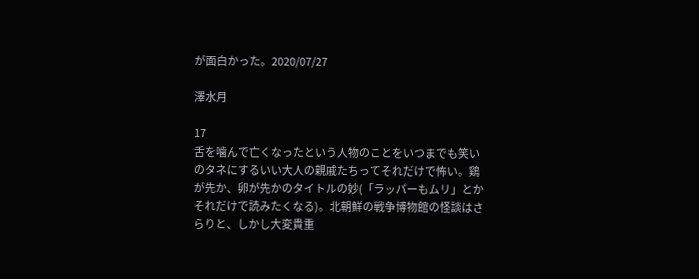が面白かった。2020/07/27

澤水月

17
舌を噛んで亡くなったという人物のことをいつまでも笑いのタネにするいい大人の親戚たちってそれだけで怖い。鶏が先か、卵が先かのタイトルの妙(「ラッパーもムリ」とかそれだけで読みたくなる)。北朝鮮の戦争博物館の怪談はさらりと、しかし大変貴重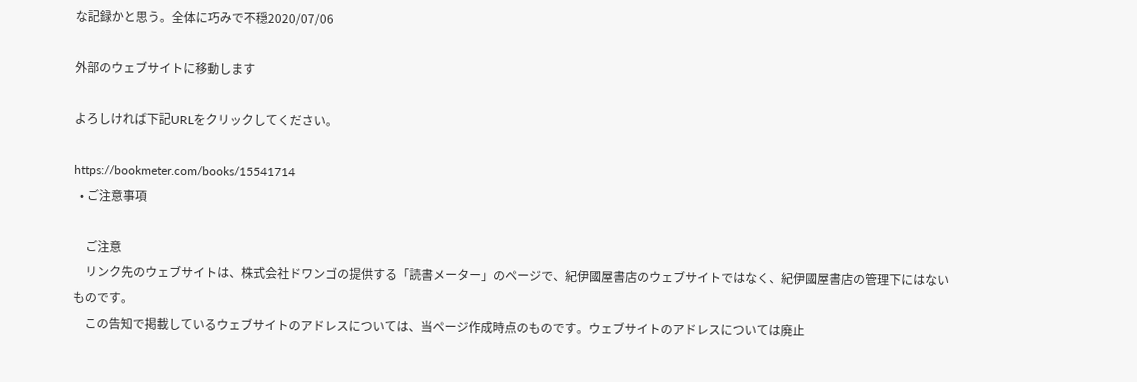な記録かと思う。全体に巧みで不穏2020/07/06

外部のウェブサイトに移動します

よろしければ下記URLをクリックしてください。

https://bookmeter.com/books/15541714
  • ご注意事項

    ご注意
    リンク先のウェブサイトは、株式会社ドワンゴの提供する「読書メーター」のページで、紀伊國屋書店のウェブサイトではなく、紀伊國屋書店の管理下にはないものです。
    この告知で掲載しているウェブサイトのアドレスについては、当ページ作成時点のものです。ウェブサイトのアドレスについては廃止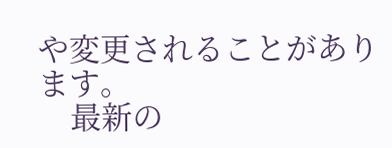や変更されることがあります。
    最新の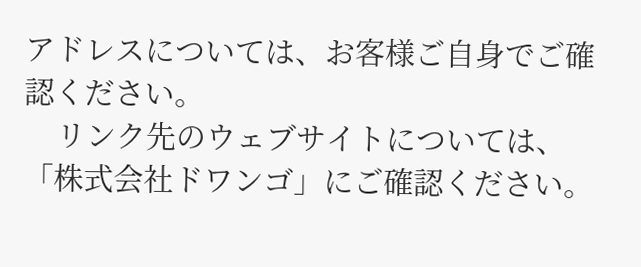アドレスについては、お客様ご自身でご確認ください。
    リンク先のウェブサイトについては、「株式会社ドワンゴ」にご確認ください。